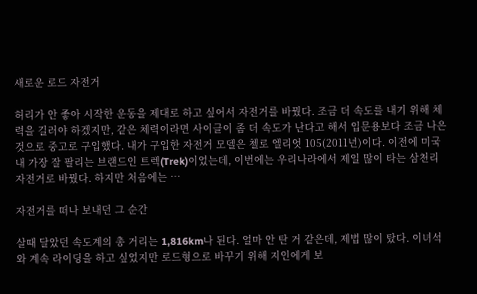새로운 로드 자전거

허리가 안 좋아 시작한 운동을 제대로 하고 싶어서 자전거를 바꿨다. 조금 더 속도를 내기 위해 체력을 길러야 하겠지만, 같은 체력이라면 사이클이 좀 더 속도가 난다고 해서 입문용보다 조금 나은 것으로 중고로 구입했다. 내가 구입한 자전거 모델은 첼로 엘리엇 105(2011년)이다. 이전에 미국내 가장 잘 팔리는 브랜드인 트렉(Trek)이었는데, 이번에는 우리나라에서 제일 많이 타는 삼천리자전거로 바꿨다. 하지만 처음에는 …

자전거를 떠나 보내던 그 순간

살때 달았던 속도계의 총 거리는 1,816km나 된다. 얼마 안 탄 거 같은데, 제법 많이 탔다. 이녀석와 계속 라이딩을 하고 싶었지만 로드형으로 바꾸기 위해 지인에게 보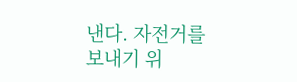낸다. 자전거를 보내기 위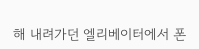해 내려가던 엘리베이터에서 폰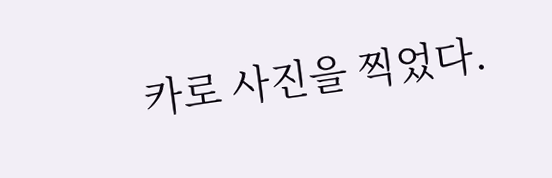카로 사진을 찍었다.